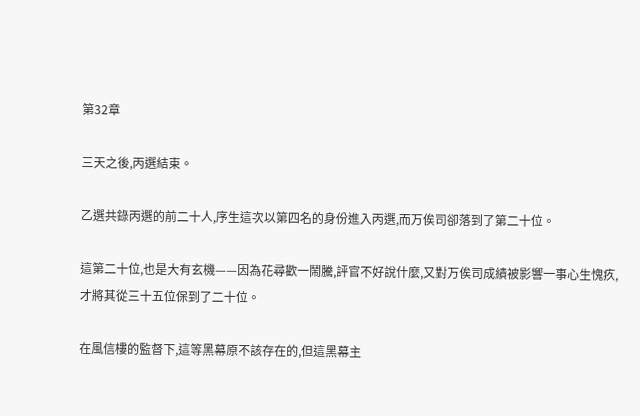第32章

三天之後,丙選結束。

乙選共錄丙選的前二十人,序生這次以第四名的身份進入丙選,而万俟司卻落到了第二十位。

這第二十位,也是大有玄機——因為花尋歡一鬧騰,評官不好說什麼,又對万俟司成績被影響一事心生愧疚,才將其從三十五位保到了二十位。

在風信樓的監督下,這等黑幕原不該存在的,但這黑幕主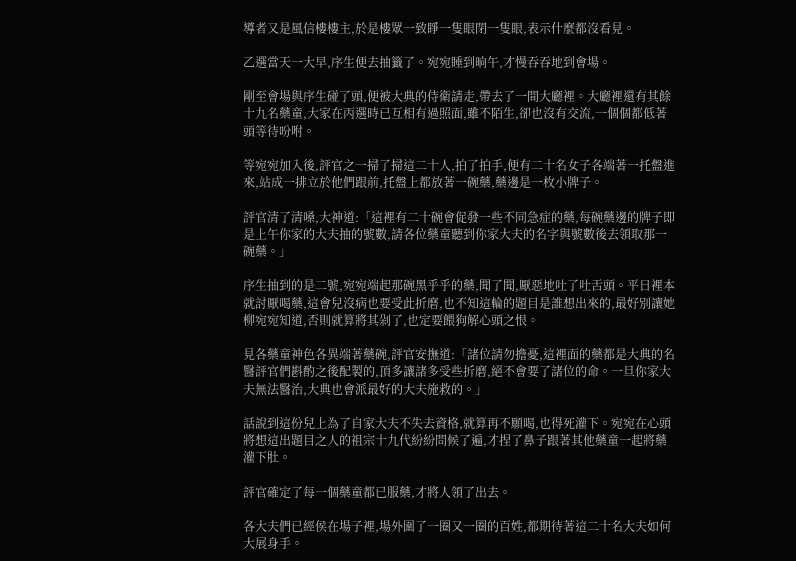導者又是風信樓樓主,於是樓眾一致睜一隻眼閉一隻眼,表示什麼都沒看見。

乙選當天一大早,序生便去抽籤了。宛宛睡到晌午,才慢吞吞地到會場。

剛至會場與序生碰了頭,便被大典的侍衛請走,帶去了一間大廳裡。大廳裡還有其餘十九名藥童,大家在丙選時已互相有過照面,雖不陌生,卻也沒有交流,一個個都低著頭等待吩咐。

等宛宛加入後,評官之一掃了掃這二十人,拍了拍手,便有二十名女子各端著一托盤進來,站成一排立於他們跟前,托盤上都放著一碗藥,藥邊是一枚小牌子。

評官清了清嗓,大神道:「這裡有二十碗會促發一些不同急症的藥,每碗藥邊的牌子即是上午你家的大夫抽的號數,請各位藥童聽到你家大夫的名字與號數後去領取那一碗藥。」

序生抽到的是二號,宛宛端起那碗黑乎乎的藥,聞了聞,厭惡地吐了吐舌頭。平日裡本就討厭喝藥,這會兒沒病也要受此折磨,也不知這輪的題目是誰想出來的,最好別讓她柳宛宛知道,否則就算將其剁了,也定要餵狗解心頭之恨。

見各藥童神色各異端著藥碗,評官安撫道:「諸位請勿擔憂,這裡面的藥都是大典的名醫評官們斟酌之後配製的,頂多讓諸多受些折磨,絕不會要了諸位的命。一旦你家大夫無法醫治,大典也會派最好的大夫施救的。」

話說到這份兒上為了自家大夫不失去資格,就算再不願喝,也得死灌下。宛宛在心頭將想這出題目之人的祖宗十九代紛紛問候了遍,才捏了鼻子跟著其他藥童一起將藥灌下肚。

評官確定了每一個藥童都已服藥,才將人領了出去。

各大夫們已經侯在場子裡,場外圍了一圈又一圈的百姓,都期待著這二十名大夫如何大展身手。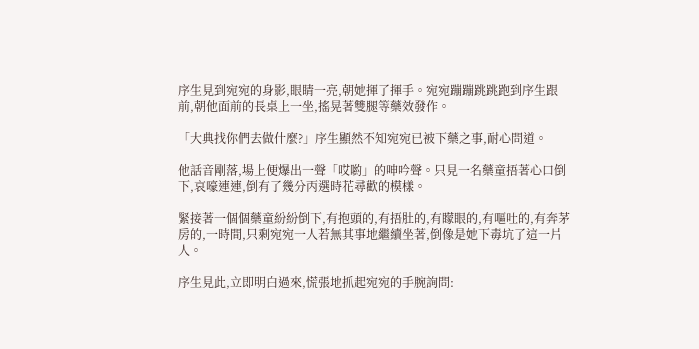序生見到宛宛的身影,眼睛一亮,朝她揮了揮手。宛宛蹦蹦跳跳跑到序生跟前,朝他面前的長桌上一坐,搖晃著雙腿等藥效發作。

「大典找你們去做什麼?」序生顯然不知宛宛已被下藥之事,耐心問道。

他話音剛落,場上便爆出一聲「哎喲」的呻吟聲。只見一名藥童捂著心口倒下,哀嚎連連,倒有了幾分丙選時花尋歡的模樣。

緊接著一個個藥童紛紛倒下,有抱頭的,有捂肚的,有矇眼的,有嘔吐的,有奔茅房的,一時間,只剩宛宛一人若無其事地繼續坐著,倒像是她下毒坑了這一片人。

序生見此,立即明白過來,慌張地抓起宛宛的手腕詢問: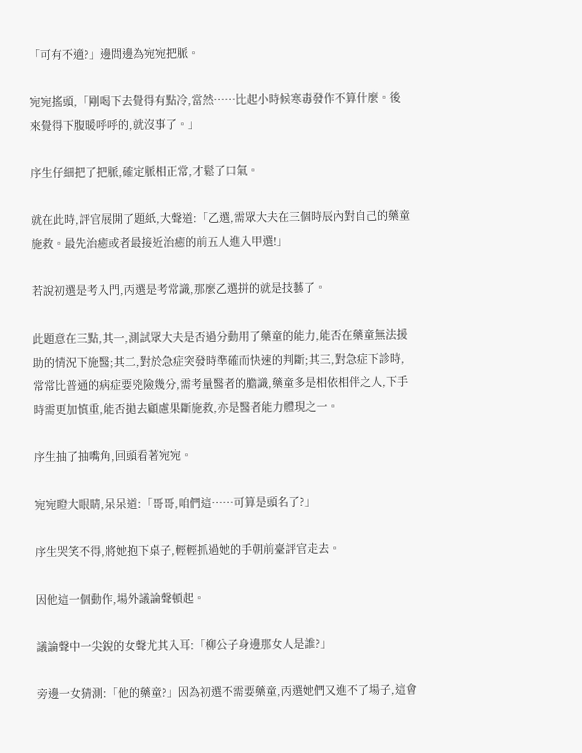「可有不適?」邊問邊為宛宛把脈。

宛宛搖頭,「剛喝下去覺得有點冷,當然……比起小時候寒毒發作不算什麼。後來覺得下腹暖呼呼的,就沒事了。」

序生仔細把了把脈,確定脈相正常,才鬆了口氣。

就在此時,評官展開了題紙,大聲道:「乙選,需眾大夫在三個時辰內對自己的藥童施救。最先治癒或者最接近治癒的前五人進入甲選!」

若說初選是考入門,丙選是考常識,那麼乙選拼的就是技藝了。

此題意在三點,其一,測試眾大夫是否過分動用了藥童的能力,能否在藥童無法援助的情況下施醫;其二,對於急症突發時準確而快速的判斷;其三,對急症下診時,常常比普通的病症要兇險幾分,需考量醫者的膽識,藥童多是相依相伴之人,下手時需更加慎重,能否拋去顧慮果斷施救,亦是醫者能力體現之一。

序生抽了抽嘴角,回頭看著宛宛。

宛宛瞪大眼睛,呆呆道:「哥哥,咱們這……可算是頭名了?」

序生哭笑不得,將她抱下桌子,輕輕抓過她的手朝前臺評官走去。

因他這一個動作,場外議論聲頓起。

議論聲中一尖銳的女聲尤其入耳:「柳公子身邊那女人是誰?」

旁邊一女猜測:「他的藥童?」因為初選不需要藥童,丙選她們又進不了場子,這會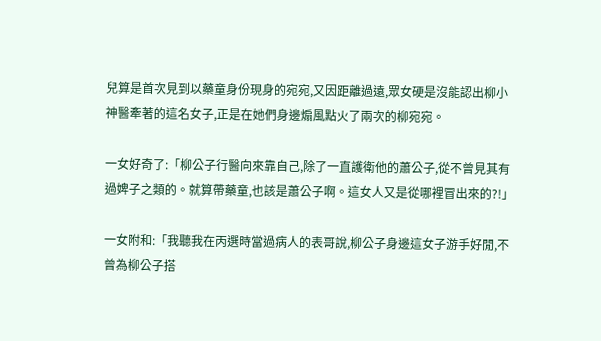兒算是首次見到以藥童身份現身的宛宛,又因距離過遠,眾女硬是沒能認出柳小神醫牽著的這名女子,正是在她們身邊煽風點火了兩次的柳宛宛。

一女好奇了:「柳公子行醫向來靠自己,除了一直護衛他的蕭公子,從不曾見其有過婢子之類的。就算帶藥童,也該是蕭公子啊。這女人又是從哪裡冒出來的?!」

一女附和:「我聽我在丙選時當過病人的表哥說,柳公子身邊這女子游手好閒,不曾為柳公子搭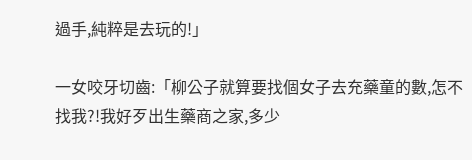過手,純粹是去玩的!」

一女咬牙切齒:「柳公子就算要找個女子去充藥童的數,怎不找我?!我好歹出生藥商之家,多少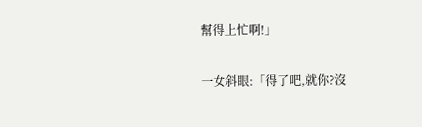幫得上忙啊!」

一女斜眼:「得了吧,就你?沒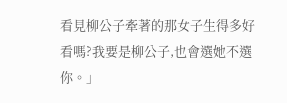看見柳公子牽著的那女子生得多好看嗎?我要是柳公子,也會選她不選你。」